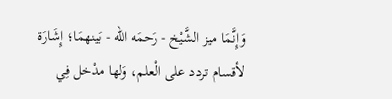وَإِنَّمَا ميز الشَّيْخ - رَحمَه الله - بَينهمَا؛ إِشَارَة لأقسام تردد على الْعلم، وَلها مدْخل فِي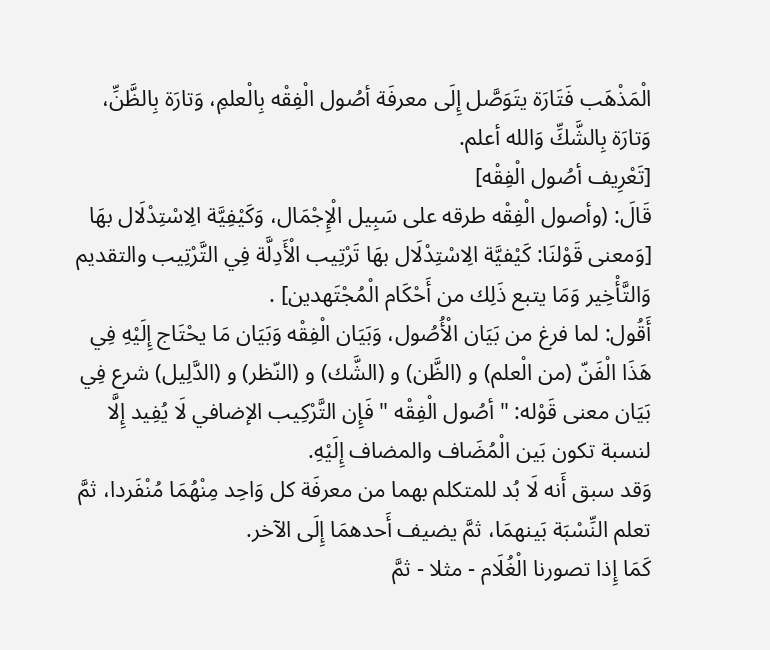الْمَذْهَب فَتَارَة يتَوَصَّل إِلَى معرفَة أصُول الْفِقْه بِالْعلمِ، وَتارَة بِالظَّنِّ، وَتارَة بِالشَّكِّ وَالله أعلم.
[تَعْرِيف أصُول الْفِقْه]
قَالَ: (وأصول الْفِقْه طرقه على سَبِيل الْإِجْمَال، وَكَيْفِيَّة الِاسْتِدْلَال بهَا [وَمعنى قَوْلنَا: كَيْفيَّة الِاسْتِدْلَال بهَا تَرْتِيب الْأَدِلَّة فِي التَّرْتِيب والتقديم وَالتَّأْخِير وَمَا يتبع ذَلِك من أَحْكَام الْمُجْتَهدين] .
أَقُول: لما فرغ من بَيَان الْأُصُول، وَبَيَان الْفِقْه وَبَيَان مَا يحْتَاج إِلَيْهِ فِي هَذَا الْفَنّ (من الْعلم) و (الظَّن) و (الشَّك) و (النّظر) و (الدَّلِيل) شرع فِي بَيَان معنى قَوْله: " أصُول الْفِقْه " فَإِن التَّرْكِيب الإضافي لَا يُفِيد إِلَّا لنسبة تكون بَين الْمُضَاف والمضاف إِلَيْهِ.
وَقد سبق أَنه لَا بُد للمتكلم بهما من معرفَة كل وَاحِد مِنْهُمَا مُنْفَردا، ثمَّ تعلم النِّسْبَة بَينهمَا، ثمَّ يضيف أَحدهمَا إِلَى الآخر.
كَمَا إِذا تصورنا الْغُلَام - مثلا - ثمَّ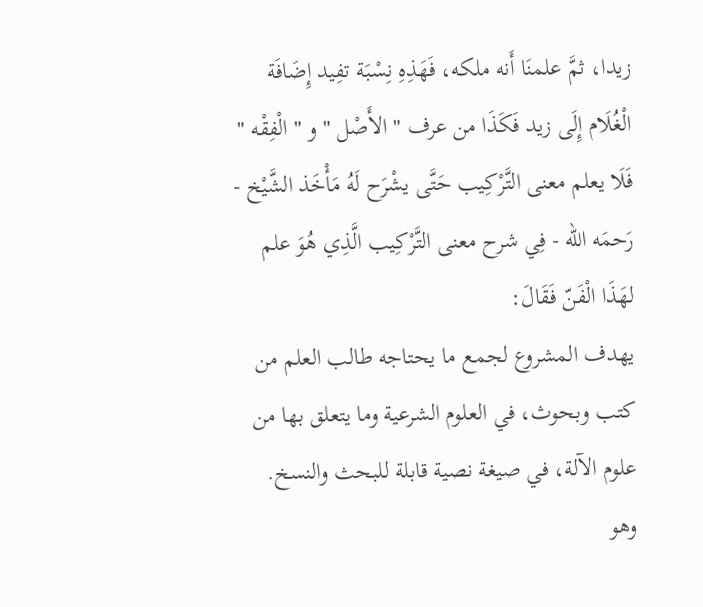زيدا، ثمَّ علمنَا أَنه ملكه، فَهَذِهِ نِسْبَة تفِيد إِضَافَة الْغُلَام إِلَى زيد فَكَذَا من عرف " الأَصْل " و " الْفِقْه " فَلَا يعلم معنى التَّرْكِيب حَتَّى يشْرَح لَهُ مَأْخَذ الشَّيْخ - رَحمَه الله - فِي شرح معنى التَّرْكِيب الَّذِي هُوَ علم لهَذَا الْفَنّ فَقَالَ:
يهدف المشروع لجمع ما يحتاجه طالب العلم من كتب وبحوث، في العلوم الشرعية وما يتعلق بها من علوم الآلة، في صيغة نصية قابلة للبحث والنسخ.
وهو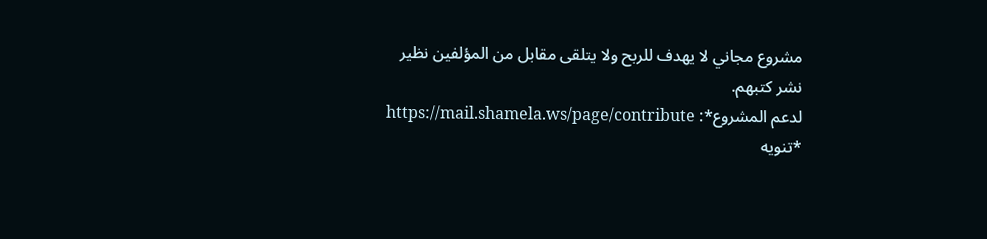مشروع مجاني لا يهدف للربح ولا يتلقى مقابل من المؤلفين نظير نشر كتبهم.
لدعم المشروع*: https://mail.shamela.ws/page/contribute
*تنويه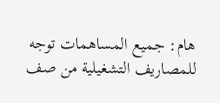هام: جميع المساهمات توجه للمصاريف التشغيلية من صف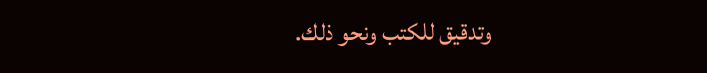وتدقيق للكتب ونحو ذلك.